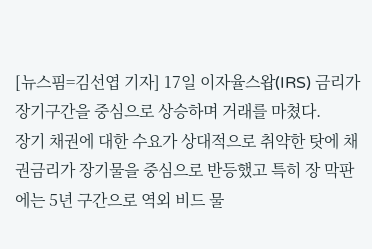[뉴스핌=김선엽 기자] 17일 이자율스왑(IRS) 금리가 장기구간을 중심으로 상승하며 거래를 마쳤다.
장기 채권에 대한 수요가 상대적으로 취약한 탓에 채권금리가 장기물을 중심으로 반등했고 특히 장 막판에는 5년 구간으로 역외 비드 물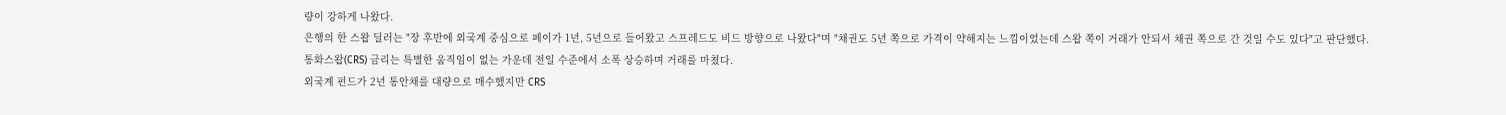량이 강하게 나왔다.
은행의 한 스왑 딜러는 "장 후반에 외국계 중심으로 페이가 1년, 5년으로 들어왔고 스프레드도 비드 방향으로 나왔다"며 "채권도 5년 쪽으로 가격이 약해지는 느낌이었는데 스왑 쪽이 거래가 안되서 채권 쪽으로 간 것일 수도 있다"고 판단했다.
통화스왑(CRS) 금리는 특별한 움직임이 없는 가운데 전일 수준에서 소폭 상승하며 거래를 마쳤다.
외국계 펀드가 2년 통안채를 대량으로 매수했지만 CRS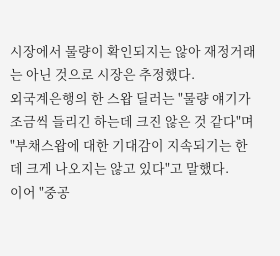시장에서 물량이 확인되지는 않아 재정거래는 아닌 것으로 시장은 추정했다.
외국계은행의 한 스왑 딜러는 "물량 얘기가 조금씩 들리긴 하는데 크진 않은 것 같다"며 "부채스왑에 대한 기대감이 지속되기는 한데 크게 나오지는 않고 있다"고 말했다.
이어 "중공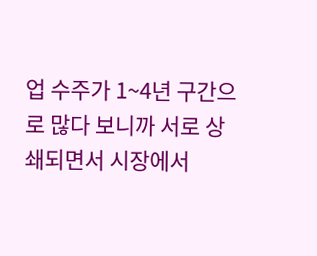업 수주가 1~4년 구간으로 많다 보니까 서로 상쇄되면서 시장에서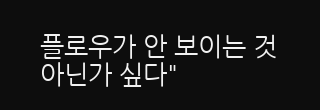플로우가 안 보이는 것 아닌가 싶다"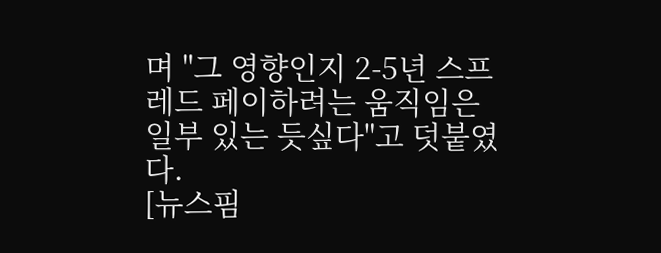며 "그 영향인지 2-5년 스프레드 페이하려는 움직임은 일부 있는 듯싶다"고 덧붙였다.
[뉴스핌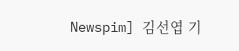Newspim] 김선엽 기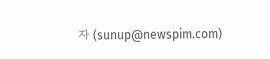자 (sunup@newspim.com)